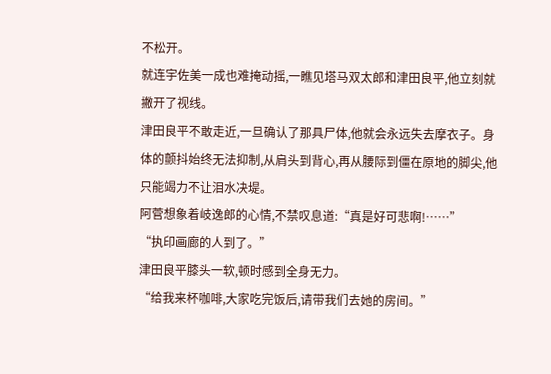不松开。
就连宇佐美一成也难掩动摇,一瞧见塔马双太郎和津田良平,他立刻就撇开了视线。
津田良平不敢走近,一旦确认了那具尸体,他就会永远失去摩衣子。身体的颤抖始终无法抑制,从肩头到背心,再从腰际到僵在原地的脚尖,他只能竭力不让泪水决堤。
阿菅想象着岐逸郎的心情,不禁叹息道:“真是好可悲啊!……”
“执印画廊的人到了。”
津田良平膝头一软,顿时感到全身无力。
“给我来杯咖啡,大家吃完饭后,请带我们去她的房间。”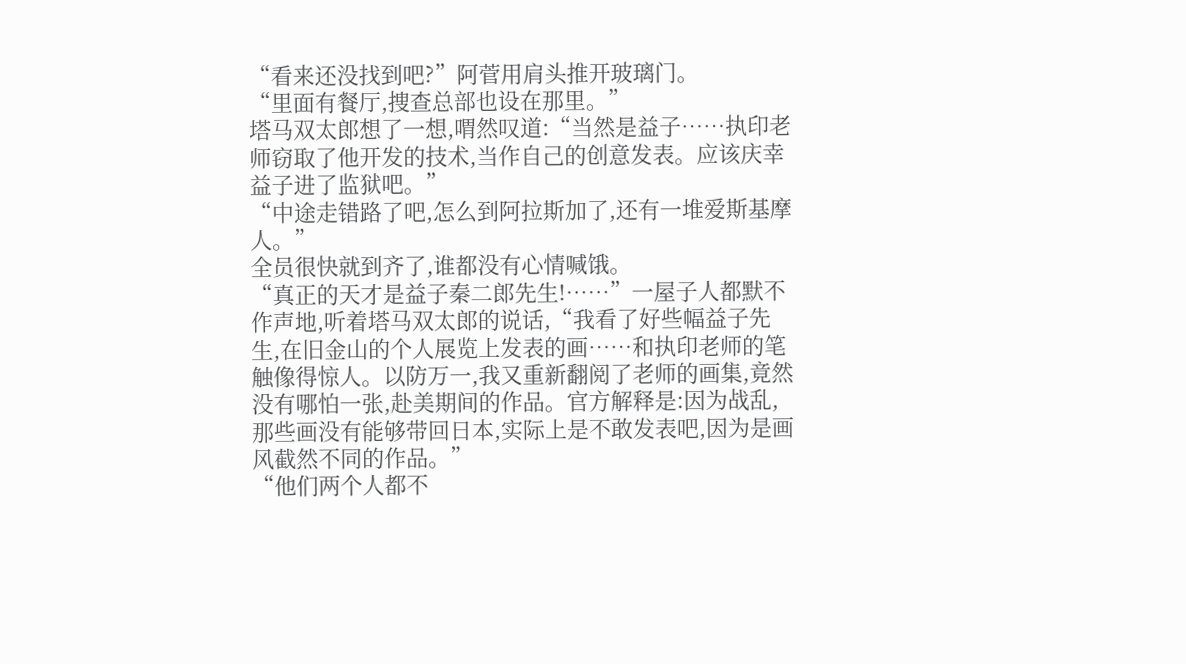“看来还没找到吧?”阿菅用肩头推开玻璃门。
“里面有餐厅,捜查总部也设在那里。”
塔马双太郎想了一想,喟然叹道:“当然是益子……执印老师窃取了他开发的技术,当作自己的创意发表。应该庆幸益子进了监狱吧。”
“中途走错路了吧,怎么到阿拉斯加了,还有一堆爱斯基摩人。”
全员很快就到齐了,谁都没有心情喊饿。
“真正的天才是益子秦二郎先生!……”一屋子人都默不作声地,听着塔马双太郎的说话,“我看了好些幅益子先生,在旧金山的个人展览上发表的画……和执印老师的笔触像得惊人。以防万一,我又重新翻阅了老师的画集,竟然没有哪怕一张,赴美期间的作品。官方解释是:因为战乱,那些画没有能够带回日本,实际上是不敢发表吧,因为是画风截然不同的作品。”
“他们两个人都不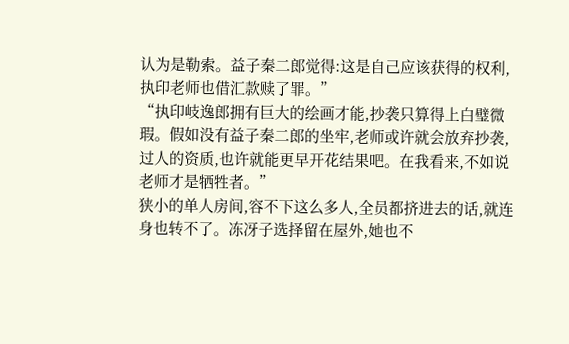认为是勒索。益子秦二郎觉得:这是自己应该获得的权利,执印老师也借汇款赎了罪。”
“执印岐逸郎拥有巨大的绘画才能,抄袭只算得上白璧微瑕。假如没有益子秦二郎的坐牢,老师或许就会放弃抄袭,过人的资质,也许就能更早开花结果吧。在我看来,不如说老师才是牺牲者。”
狭小的单人房间,容不下这么多人,全员都挤进去的话,就连身也转不了。冻冴子选择留在屋外,她也不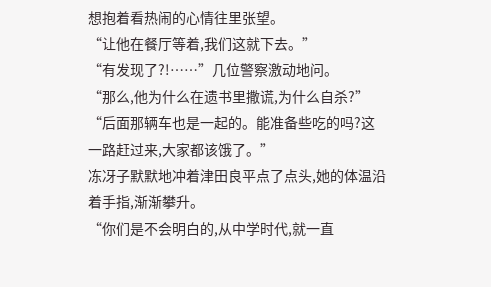想抱着看热闹的心情往里张望。
“让他在餐厅等着,我们这就下去。”
“有发现了?!……”几位警察激动地问。
“那么,他为什么在遗书里撒谎,为什么自杀?”
“后面那辆车也是一起的。能准备些吃的吗?这一路赶过来,大家都该饿了。”
冻冴子默默地冲着津田良平点了点头,她的体温沿着手指,渐渐攀升。
“你们是不会明白的,从中学时代,就一直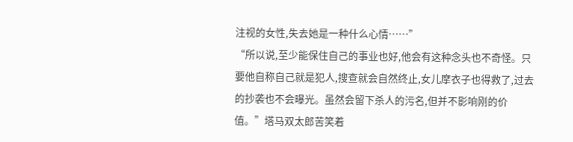注视的女性,失去她是一种什么心情……”
“所以说,至少能保住自己的事业也好,他会有这种念头也不奇怪。只要他自称自己就是犯人,搜查就会自然终止,女儿摩衣子也得救了,过去的抄袭也不会曝光。虽然会留下杀人的污名,但并不影响刚的价值。”塔马双太郎苦笑着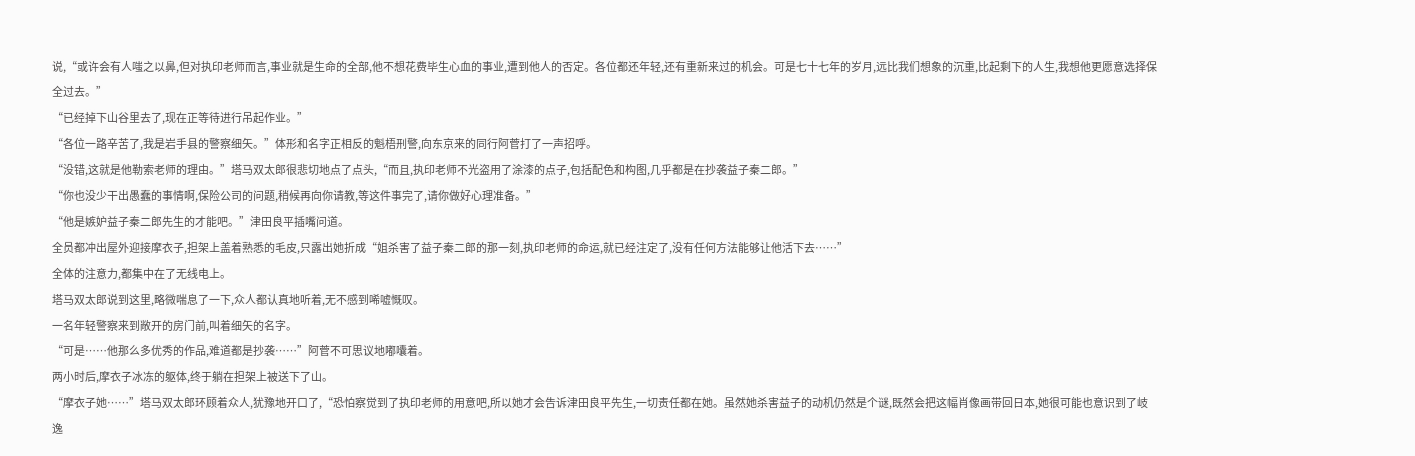说,“或许会有人嗤之以鼻,但对执印老师而言,事业就是生命的全部,他不想花费毕生心血的事业,遭到他人的否定。各位都还年轻,还有重新来过的机会。可是七十七年的岁月,远比我们想象的沉重,比起剩下的人生,我想他更愿意选择保全过去。”
“已经掉下山谷里去了,现在正等待进行吊起作业。”
“各位一路辛苦了,我是岩手县的警察细矢。”体形和名字正相反的魁梧刑警,向东京来的同行阿菅打了一声招呼。
“没错,这就是他勒索老师的理由。”塔马双太郎很悲切地点了点头,“而且,执印老师不光盗用了涂漆的点子,包括配色和构图,几乎都是在抄袭益子秦二郎。”
“你也没少干出愚蠢的事情啊,保险公司的问题,稍候再向你请教,等这件事完了,请你做好心理准备。”
“他是嫉妒益子秦二郎先生的才能吧。”津田良平插嘴问道。
全员都冲出屋外迎接摩衣子,担架上盖着熟悉的毛皮,只露出她折成“姐杀害了益子秦二郎的那一刻,执印老师的命运,就已经注定了,没有任何方法能够让他活下去……”
全体的注意力,都集中在了无线电上。
塔马双太郎说到这里,略微喘息了一下,众人都认真地听着,无不感到唏嘘慨叹。
一名年轻警察来到敞开的房门前,叫着细矢的名字。
“可是……他那么多优秀的作品,难道都是抄袭……”阿菅不可思议地嘟囔着。
两小时后,摩衣子冰冻的躯体,终于躺在担架上被送下了山。
“摩衣子她……”塔马双太郎环顾着众人,犹豫地开口了,“恐怕察觉到了执印老师的用意吧,所以她才会告诉津田良平先生,一切责任都在她。虽然她杀害益子的动机仍然是个谜,既然会把这幅肖像画带回日本,她很可能也意识到了岐逸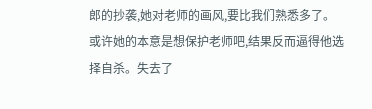郎的抄袭,她对老师的画风,要比我们熟悉多了。或许她的本意是想保护老师吧,结果反而逼得他选择自杀。失去了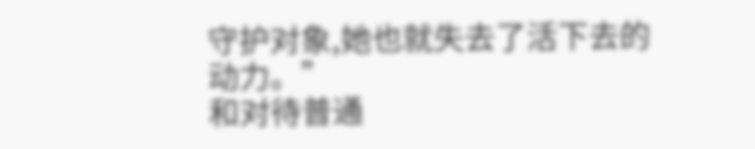守护对象,她也就失去了活下去的动力。”
和对待普通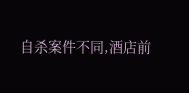自杀案件不同,酒店前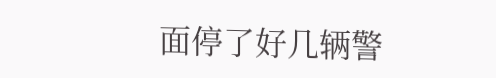面停了好几辆警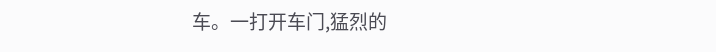车。一打开车门,猛烈的